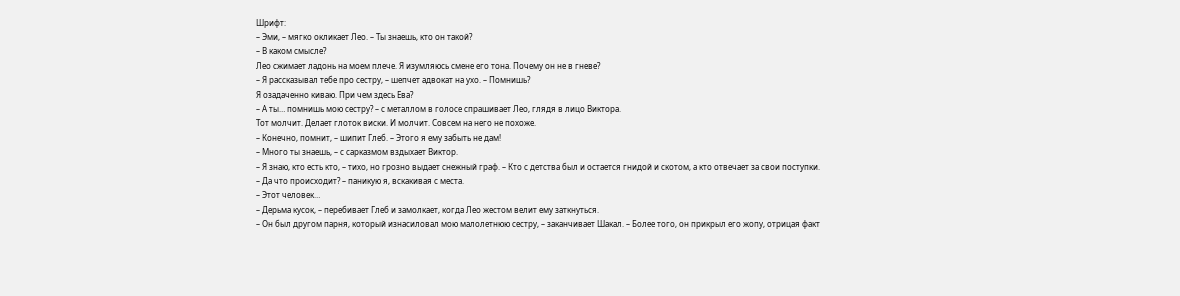Шрифт:
– Эми, – мягко окликает Лео. – Ты знаешь, кто он такой?
– В каком смысле?
Лео сжимает ладонь на моем плече. Я изумляюсь смене его тона. Почему он не в гневе?
– Я рассказывал тебе про сестру, – шепчет адвокат на ухо. – Помнишь?
Я озадаченно киваю. При чем здесь Ева?
– А ты… помнишь мою сестру? – с металлом в голосе спрашивает Лео, глядя в лицо Виктора.
Тот молчит. Делает глоток виски. И молчит. Совсем на него не похоже.
– Конечно, помнит, – шипит Глеб. – Этого я ему забыть не дам!
– Много ты знаешь, – с сарказмом вздыхает Виктор.
– Я знаю, кто есть кто, – тихо, но грозно выдает снежный граф. – Кто с детства был и остается гнидой и скотом, а кто отвечает за свои поступки.
– Да что происходит? – паникую я, вскакивая с места.
– Этот человек…
– Дерьма кусок, – перебивает Глеб и замолкает, когда Лео жестом велит ему заткнуться.
– Он был другом парня, который изнасиловал мою малолетнюю сестру, – заканчивает Шакал. – Более того, он прикрыл его жопу, отрицая факт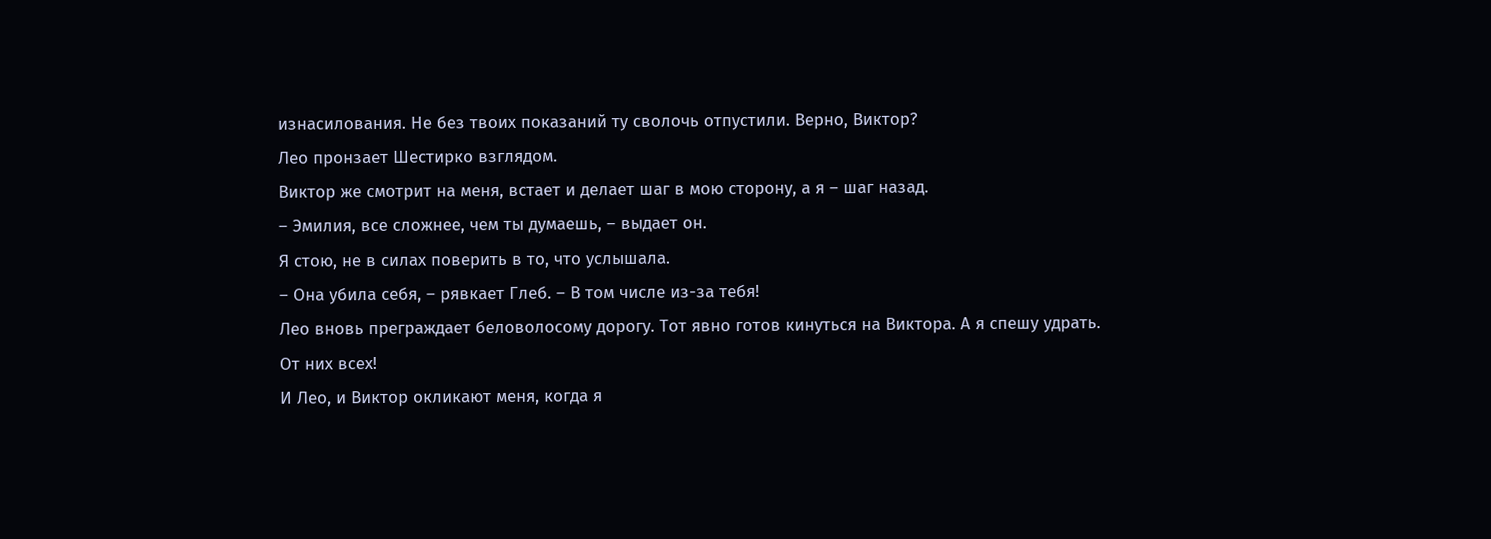изнасилования. Не без твоих показаний ту сволочь отпустили. Верно, Виктор?
Лео пронзает Шестирко взглядом.
Виктор же смотрит на меня, встает и делает шаг в мою сторону, а я – шаг назад.
– Эмилия, все сложнее, чем ты думаешь, – выдает он.
Я стою, не в силах поверить в то, что услышала.
– Она убила себя, – рявкает Глеб. – В том числе из-за тебя!
Лео вновь преграждает беловолосому дорогу. Тот явно готов кинуться на Виктора. А я спешу удрать.
От них всех!
И Лео, и Виктор окликают меня, когда я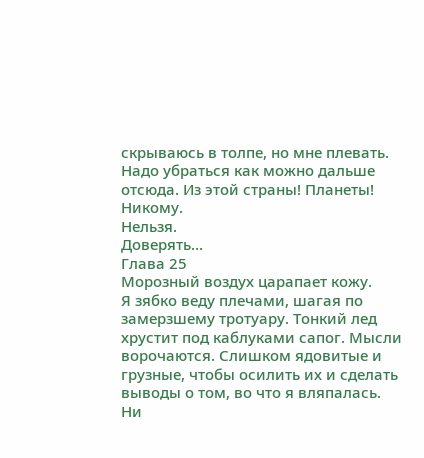скрываюсь в толпе, но мне плевать.
Надо убраться как можно дальше отсюда. Из этой страны! Планеты!
Никому.
Нельзя.
Доверять…
Глава 25
Морозный воздух царапает кожу.
Я зябко веду плечами, шагая по замерзшему тротуару. Тонкий лед хрустит под каблуками сапог. Мысли ворочаются. Слишком ядовитые и грузные, чтобы осилить их и сделать выводы о том, во что я вляпалась. Ни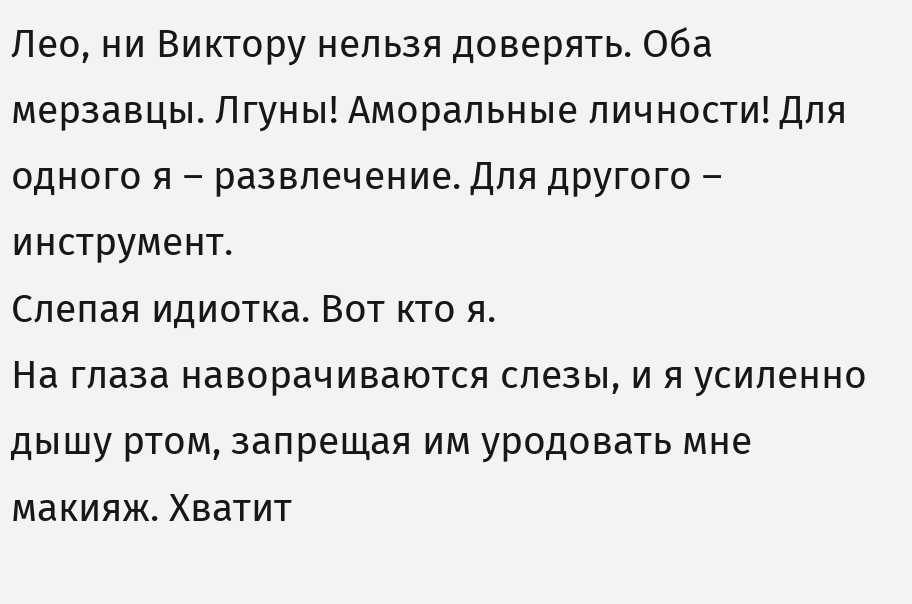Лео, ни Виктору нельзя доверять. Оба мерзавцы. Лгуны! Аморальные личности! Для одного я – развлечение. Для другого – инструмент.
Слепая идиотка. Вот кто я.
На глаза наворачиваются слезы, и я усиленно дышу ртом, запрещая им уродовать мне макияж. Хватит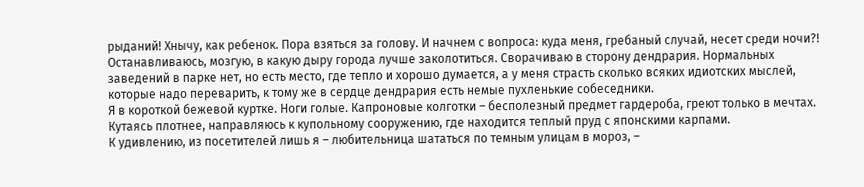рыданий! Хнычу, как ребенок. Пора взяться за голову. И начнем с вопроса: куда меня, гребаный случай, несет среди ночи?!
Останавливаюсь, мозгую, в какую дыру города лучше заколотиться. Сворачиваю в сторону дендрария. Нормальных заведений в парке нет, но есть место, где тепло и хорошо думается, а у меня страсть сколько всяких идиотских мыслей, которые надо переварить, к тому же в сердце дендрария есть немые пухленькие собеседники.
Я в короткой бежевой куртке. Ноги голые. Капроновые колготки – бесполезный предмет гардероба, греют только в мечтах. Кутаясь плотнее, направляюсь к купольному сооружению, где находится теплый пруд с японскими карпами.
К удивлению, из посетителей лишь я – любительница шататься по темным улицам в мороз, –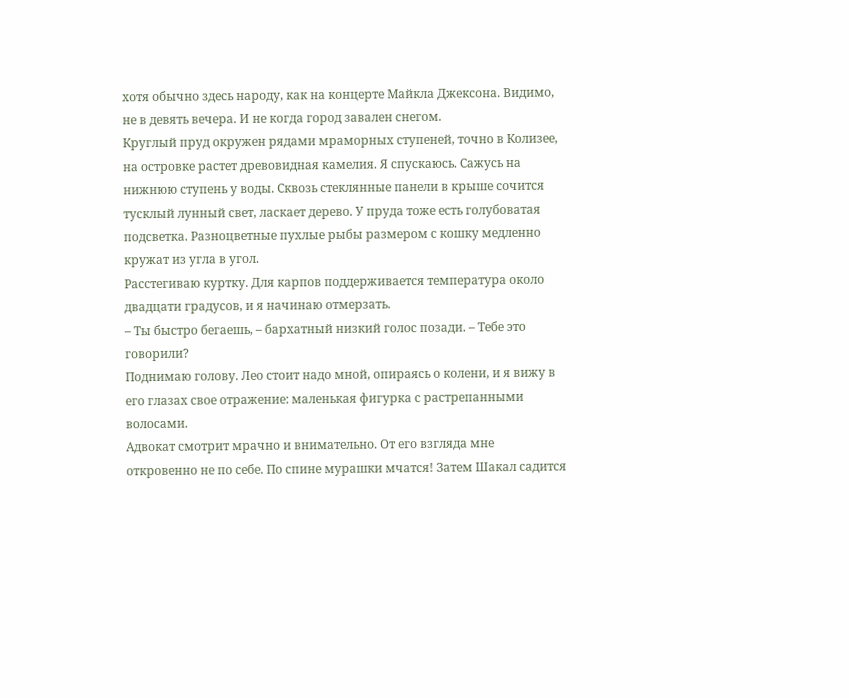хотя обычно здесь народу, как на концерте Майкла Джексона. Видимо, не в девять вечера. И не когда город завален снегом.
Круглый пруд окружен рядами мраморных ступеней, точно в Колизее, на островке растет древовидная камелия. Я спускаюсь. Сажусь на нижнюю ступень у воды. Сквозь стеклянные панели в крыше сочится тусклый лунный свет, ласкает дерево. У пруда тоже есть голубоватая подсветка. Разноцветные пухлые рыбы размером с кошку медленно кружат из угла в угол.
Расстегиваю куртку. Для карпов поддерживается температура около двадцати градусов, и я начинаю отмерзать.
– Ты быстро бегаешь, – бархатный низкий голос позади. – Тебе это говорили?
Поднимаю голову. Лео стоит надо мной, опираясь о колени, и я вижу в его глазах свое отражение: маленькая фигурка с растрепанными волосами.
Адвокат смотрит мрачно и внимательно. От его взгляда мне откровенно не по себе. По спине мурашки мчатся! Затем Шакал садится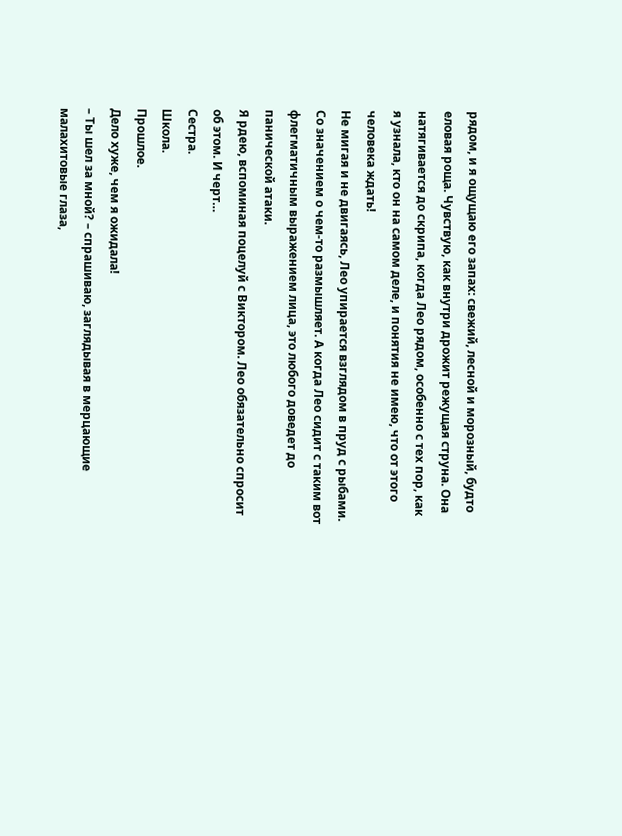рядом, и я ощущаю его запах: свежий, лесной и морозный, будто еловая роща. Чувствую, как внутри дрожит режущая струна. Она натягивается до скрипа, когда Лео рядом, особенно с тех пор, как я узнала, кто он на самом деле, и понятия не имею, что от этого человека ждать!
Не мигая и не двигаясь, Лео упирается взглядом в пруд с рыбами. Со значением о чем-то размышляет. А когда Лео сидит с таким вот флегматичным выражением лица, это любого доведет до панической атаки.
Я рдею, вспоминая поцелуй с Виктором. Лео обязательно спросит об этом. И черт…
Сестра.
Школа.
Прошлое.
Дело хуже, чем я ожидала!
– Ты шел за мной? – спрашиваю, заглядывая в мерцающие малахитовые глаза,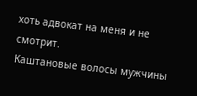хоть адвокат на меня и не смотрит.
Каштановые волосы мужчины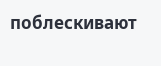поблескивают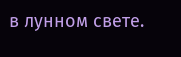в лунном свете.